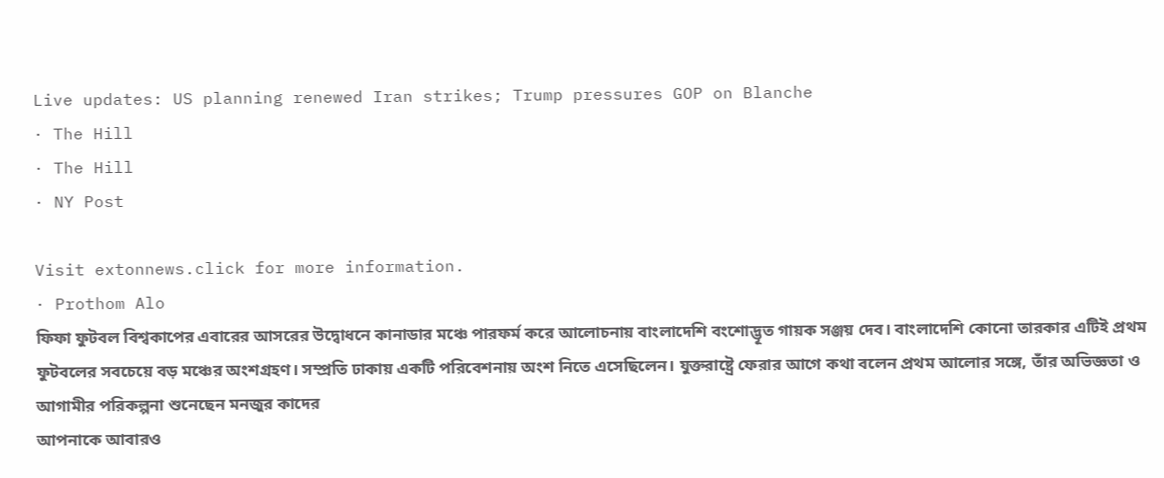Live updates: US planning renewed Iran strikes; Trump pressures GOP on Blanche
· The Hill
· The Hill
· NY Post

Visit extonnews.click for more information.
· Prothom Alo
ফিফা ফুটবল বিশ্বকাপের এবারের আসরের উদ্বোধনে কানাডার মঞ্চে পারফর্ম করে আলোচনায় বাংলাদেশি বংশোদ্ভূত গায়ক সঞ্জয় দেব। বাংলাদেশি কোনো তারকার এটিই প্রথম ফুটবলের সবচেয়ে বড় মঞ্চের অংশগ্রহণ। সম্প্রতি ঢাকায় একটি পরিবেশনায় অংশ নিতে এসেছিলেন। যুক্তরাষ্ট্রে ফেরার আগে কথা বলেন প্রথম আলোর সঙ্গে, তাঁর অভিজ্ঞতা ও আগামীর পরিকল্পনা শুনেছেন মনজুর কাদের
আপনাকে আবারও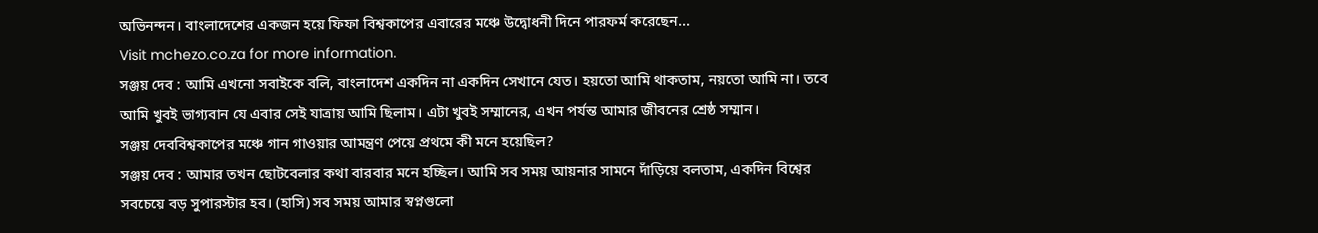অভিনন্দন। বাংলাদেশের একজন হয়ে ফিফা বিশ্বকাপের এবারের মঞ্চে উদ্বোধনী দিনে পারফর্ম করেছেন...
Visit mchezo.co.za for more information.
সঞ্জয় দেব : আমি এখনো সবাইকে বলি, বাংলাদেশ একদিন না একদিন সেখানে যেত। হয়তো আমি থাকতাম, নয়তো আমি না। তবে আমি খুবই ভাগ্যবান যে এবার সেই যাত্রায় আমি ছিলাম। এটা খুবই সম্মানের, এখন পর্যন্ত আমার জীবনের শ্রেষ্ঠ সম্মান।
সঞ্জয় দেববিশ্বকাপের মঞ্চে গান গাওয়ার আমন্ত্রণ পেয়ে প্রথমে কী মনে হয়েছিল?
সঞ্জয় দেব : আমার তখন ছোটবেলার কথা বারবার মনে হচ্ছিল। আমি সব সময় আয়নার সামনে দাঁড়িয়ে বলতাম, একদিন বিশ্বের সবচেয়ে বড় সুপারস্টার হব। (হাসি) সব সময় আমার স্বপ্নগুলো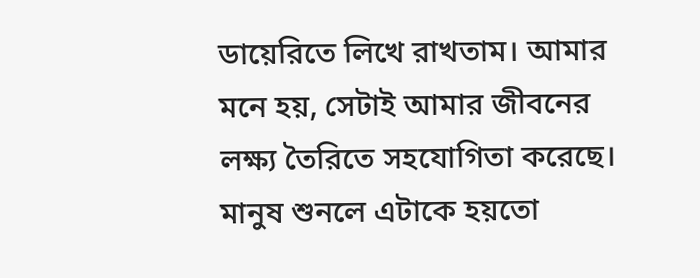ডায়েরিতে লিখে রাখতাম। আমার মনে হয়, সেটাই আমার জীবনের লক্ষ্য তৈরিতে সহযোগিতা করেছে। মানুষ শুনলে এটাকে হয়তো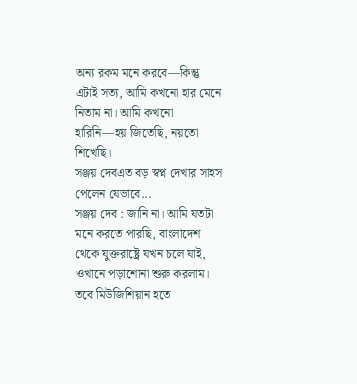অন্য রকম মনে করবে—কিন্তু এটাই সত্য, আমি কখনো হার মেনে নিতাম না। আমি কখনো হারিনি—হয় জিতেছি, নয়তো শিখেছি।
সঞ্জয় দেবএত বড় স্বপ্ন দেখার সাহস পেলেন যেভাবে...
সঞ্জয় দেব : জানি না। আমি যতটা মনে করতে পারছি, বাংলাদেশ থেকে যুক্তরাষ্ট্রে যখন চলে যাই, ওখানে পড়াশোনা শুরু করলাম। তবে মিউজিশিয়ান হতে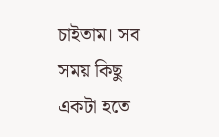চাইতাম। সব সময় কিছু একটা হতে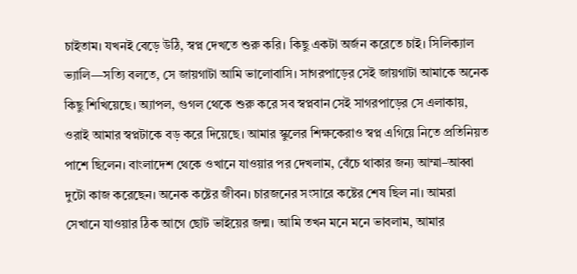চাইতাম। যখনই বেড়ে উঠি, স্বপ্ন দেখতে শুরু করি। কিছু একটা অর্জন করেতে চাই। সিলিক্যাল ভ্যালি—সত্যি বলতে, সে জায়গাটা আমি ভালোবাসি। সাগরপাড়ের সেই জায়গাটা আমাকে অনেক কিছু শিখিয়েছে। অ্যাপল, গুগল থেকে শুরু করে সব স্বপ্নবান সেই সাগরপাড়ের সে এলাকায়, ওরাই আমার স্বপ্নটাকে বড় করে দিয়েছে। আমার স্কুলের শিক্ষকেরাও স্বপ্ন এগিয়ে নিতে প্রতিনিয়ত পাশে ছিলেন। বাংলাদেশ থেকে ওখানে যাওয়ার পর দেখলাম, বেঁচে থাকার জন্য আম্মা–আব্বা দুটো কাজ করেছেন। অনেক কষ্টের জীবন। চারজনের সংসারে কষ্টের শেষ ছিল না। আমরা সেখানে যাওয়ার ঠিক আগে ছোট ভাইয়ের জন্ম। আমি তখন মনে মনে ভাবলাম, আমার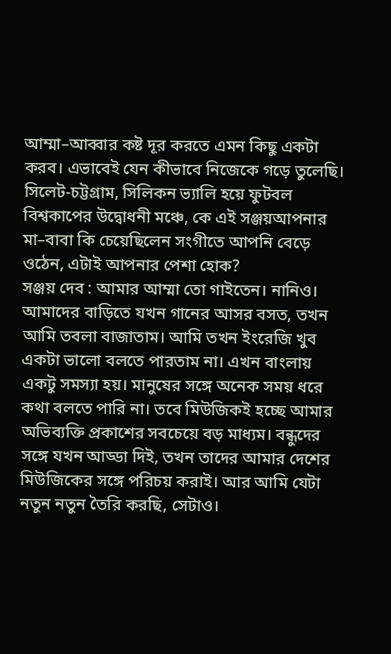আম্মা–আব্বার কষ্ট দূর করতে এমন কিছু একটা করব। এভাবেই যেন কীভাবে নিজেকে গড়ে তুলেছি।
সিলেট-চট্টগ্রাম, সিলিকন ভ্যালি হয়ে ফুটবল বিশ্বকাপের উদ্বোধনী মঞ্চে, কে এই সঞ্জয়আপনার মা–বাবা কি চেয়েছিলেন সংগীতে আপনি বেড়ে ওঠেন, এটাই আপনার পেশা হোক?
সঞ্জয় দেব : আমার আম্মা তো গাইতেন। নানিও। আমাদের বাড়িতে যখন গানের আসর বসত, তখন আমি তবলা বাজাতাম। আমি তখন ইংরেজি খুব একটা ভালো বলতে পারতাম না। এখন বাংলায় একটু সমস্যা হয়। মানুষের সঙ্গে অনেক সময় ধরে কথা বলতে পারি না। তবে মিউজিকই হচ্ছে আমার অভিব্যক্তি প্রকাশের সবচেয়ে বড় মাধ্যম। বন্ধুদের সঙ্গে যখন আড্ডা দিই, তখন তাদের আমার দেশের মিউজিকের সঙ্গে পরিচয় করাই। আর আমি যেটা নতুন নতুন তৈরি করছি, সেটাও।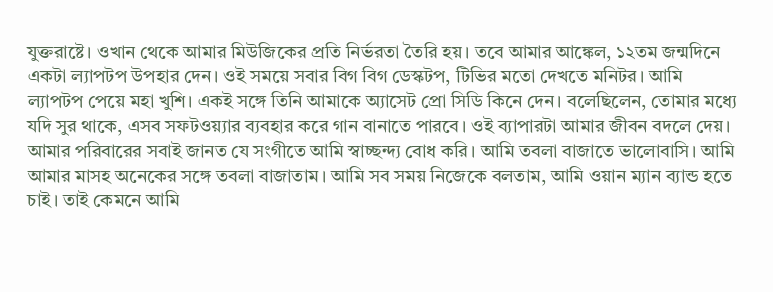যুক্তরাষ্টে। ওখান থেকে আমার মিউজিকের প্রতি নির্ভরতা তৈরি হয়। তবে আমার আঙ্কেল, ১২তম জন্মদিনে একটা ল্যাপটপ উপহার দেন। ওই সময়ে সবার বিগ বিগ ডেস্কটপ, টিভির মতো দেখতে মনিটর। আমি ল্যাপটপ পেয়ে মহা খুশি। একই সঙ্গে তিনি আমাকে অ্যাসেট প্রো সিডি কিনে দেন। বলেছিলেন, তোমার মধ্যে যদি সুর থাকে, এসব সফটওয়্যার ব্যবহার করে গান বানাতে পারবে। ওই ব্যাপারটা আমার জীবন বদলে দেয়। আমার পরিবারের সবাই জানত যে সংগীতে আমি স্বাচ্ছন্দ্য বোধ করি। আমি তবলা বাজাতে ভালোবাসি। আমি আমার মাসহ অনেকের সঙ্গে তবলা বাজাতাম। আমি সব সময় নিজেকে বলতাম, আমি ওয়ান ম্যান ব্যান্ড হতে চাই। তাই কেমনে আমি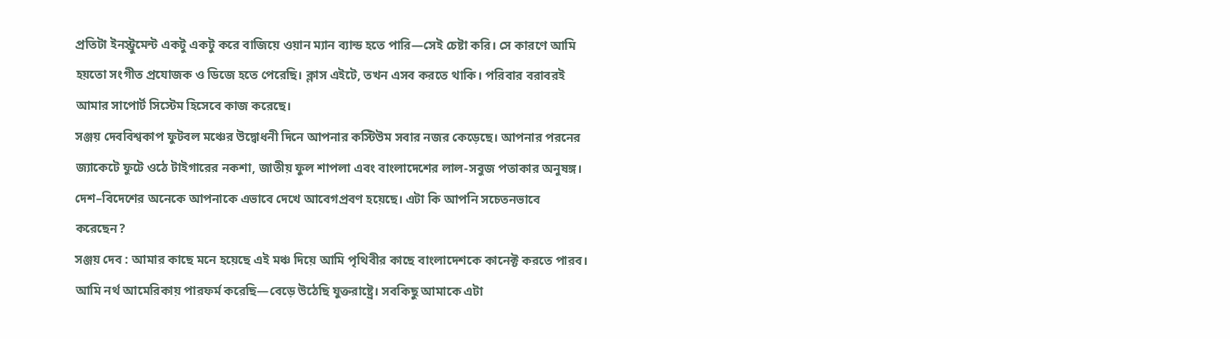প্রতিটা ইনস্ট্রুমেন্ট একটু একটু করে বাজিয়ে ওয়ান ম্যান ব্যান্ড হতে পারি—সেই চেষ্টা করি। সে কারণে আমি হয়তো সংগীত প্রযোজক ও ডিজে হতে পেরেছি। ক্লাস এইটে, তখন এসব করতে থাকি। পরিবার বরাবরই আমার সাপোর্ট সিস্টেম হিসেবে কাজ করেছে।
সঞ্জয় দেববিশ্বকাপ ফুটবল মঞ্চের উদ্বোধনী দিনে আপনার কস্টিউম সবার নজর কেড়েছে। আপনার পরনের জ্যাকেটে ফুটে ওঠে টাইগারের নকশা, জাতীয় ফুল শাপলা এবং বাংলাদেশের লাল-সবুজ পতাকার অনুষঙ্গ। দেশ–বিদেশের অনেকে আপনাকে এভাবে দেখে আবেগপ্রবণ হয়েছে। এটা কি আপনি সচেতনভাবে করেছেন?
সঞ্জয় দেব : আমার কাছে মনে হয়েছে এই মঞ্চ দিয়ে আমি পৃথিবীর কাছে বাংলাদেশকে কানেক্ট করতে পারব। আমি নর্থ আমেরিকায় পারফর্ম করেছি—বেড়ে উঠেছি যুক্তরাষ্ট্রে। সবকিছু আমাকে এটা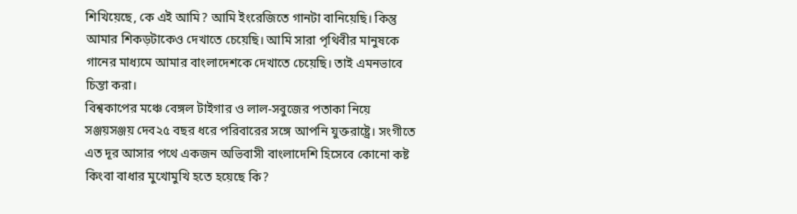শিখিয়েছে, কে এই আমি? আমি ইংরেজিতে গানটা বানিয়েছি। কিন্তু আমার শিকড়টাকেও দেখাতে চেয়েছি। আমি সারা পৃথিবীর মানুষকে গানের মাধ্যমে আমার বাংলাদেশকে দেখাতে চেয়েছি। তাই এমনভাবে চিন্তা করা।
বিশ্বকাপের মঞ্চে বেঙ্গল টাইগার ও লাল-সবুজের পতাকা নিয়ে সঞ্জয়সঞ্জয় দেব২৫ বছর ধরে পরিবারের সঙ্গে আপনি যুক্তরাষ্ট্রে। সংগীতে এত দূর আসার পথে একজন অভিবাসী বাংলাদেশি হিসেবে কোনো কষ্ট কিংবা বাধার মুখোমুখি হতে হয়েছে কি?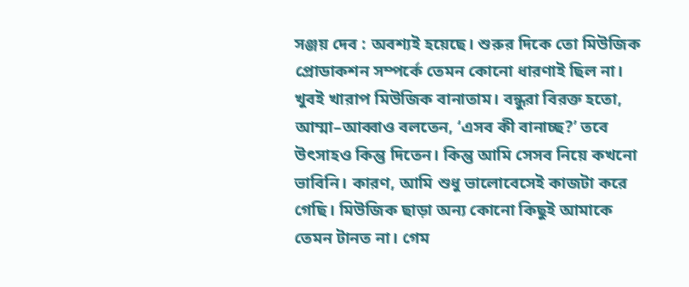সঞ্জয় দেব : অবশ্যই হয়েছে। শুরুর দিকে তো মিউজিক প্রোডাকশন সম্পর্কে তেমন কোনো ধারণাই ছিল না। খুবই খারাপ মিউজিক বানাতাম। বন্ধুরা বিরক্ত হতো, আম্মা–আব্বাও বলতেন, ‘এসব কী বানাচ্ছ?’ তবে উৎসাহও কিন্তু দিতেন। কিন্তু আমি সেসব নিয়ে কখনো ভাবিনি। কারণ, আমি শুধু ভালোবেসেই কাজটা করে গেছি। মিউজিক ছাড়া অন্য কোনো কিছুই আমাকে তেমন টানত না। গেম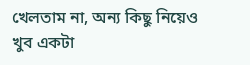খেলতাম না, অন্য কিছু নিয়েও খুব একটা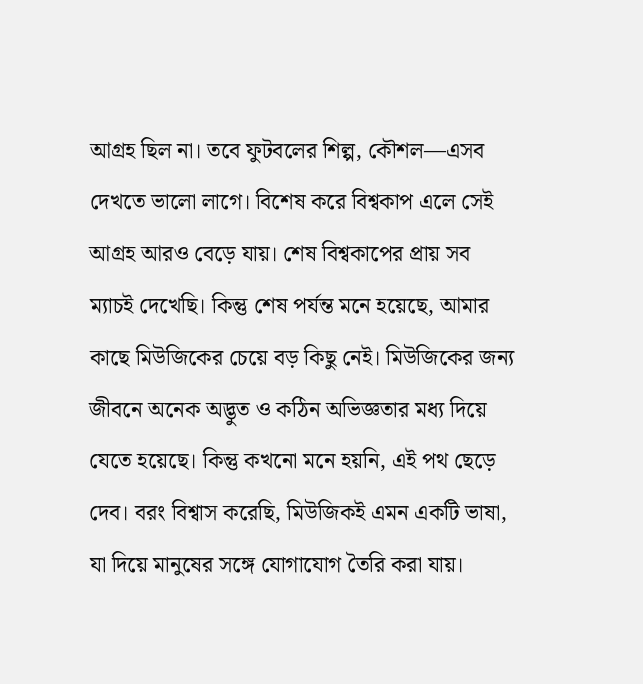আগ্রহ ছিল না। তবে ফুটবলের শিল্প, কৌশল—এসব দেখতে ভালো লাগে। বিশেষ করে বিশ্বকাপ এলে সেই আগ্রহ আরও বেড়ে যায়। শেষ বিশ্বকাপের প্রায় সব ম্যাচই দেখেছি। কিন্তু শেষ পর্যন্ত মনে হয়েছে, আমার কাছে মিউজিকের চেয়ে বড় কিছু নেই। মিউজিকের জন্য জীবনে অনেক অদ্ভুত ও কঠিন অভিজ্ঞতার মধ্য দিয়ে যেতে হয়েছে। কিন্তু কখনো মনে হয়নি, এই পথ ছেড়ে দেব। বরং বিশ্বাস করেছি, মিউজিকই এমন একটি ভাষা, যা দিয়ে মানুষের সঙ্গে যোগাযোগ তৈরি করা যায়।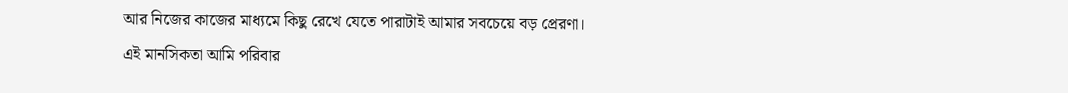আর নিজের কাজের মাধ্যমে কিছু রেখে যেতে পারাটাই আমার সবচেয়ে বড় প্রেরণা। এই মানসিকতা আমি পরিবার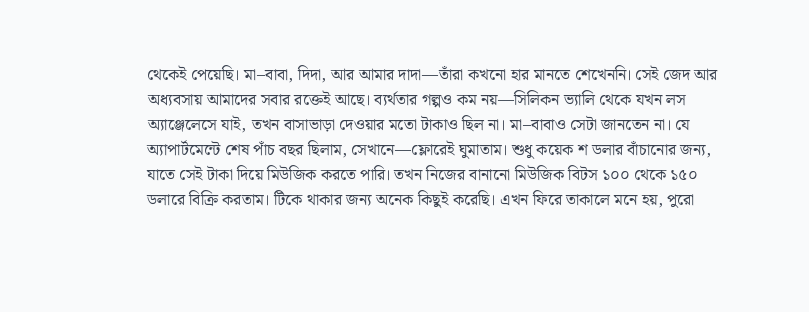থেকেই পেয়েছি। মা–বাবা, দিদা, আর আমার দাদা—তাঁরা কখনো হার মানতে শেখেননি। সেই জেদ আর অধ্যবসায় আমাদের সবার রক্তেই আছে। ব্যর্থতার গল্পও কম নয়—সিলিকন ভ্যালি থেকে যখন লস অ্যাঞ্জেলেসে যাই, তখন বাসাভাড়া দেওয়ার মতো টাকাও ছিল না। মা–বাবাও সেটা জানতেন না। যে অ্যাপার্টমেন্টে শেষ পাঁচ বছর ছিলাম, সেখানে—ফ্লোরেই ঘুমাতাম। শুধু কয়েক শ ডলার বাঁচানোর জন্য, যাতে সেই টাকা দিয়ে মিউজিক করতে পারি। তখন নিজের বানানো মিউজিক বিটস ১০০ থেকে ১৫০ ডলারে বিক্রি করতাম। টিকে থাকার জন্য অনেক কিছুই করেছি। এখন ফিরে তাকালে মনে হয়, পুরো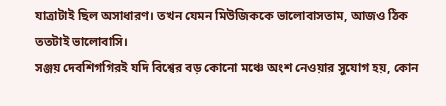যাত্রাটাই ছিল অসাধারণ। তখন যেমন মিউজিককে ভালোবাসতাম, আজও ঠিক ততটাই ভালোবাসি।
সঞ্জয় দেবশিগগিরই যদি বিশ্বের বড় কোনো মঞ্চে অংশ নেওয়ার সুযোগ হয়, কোন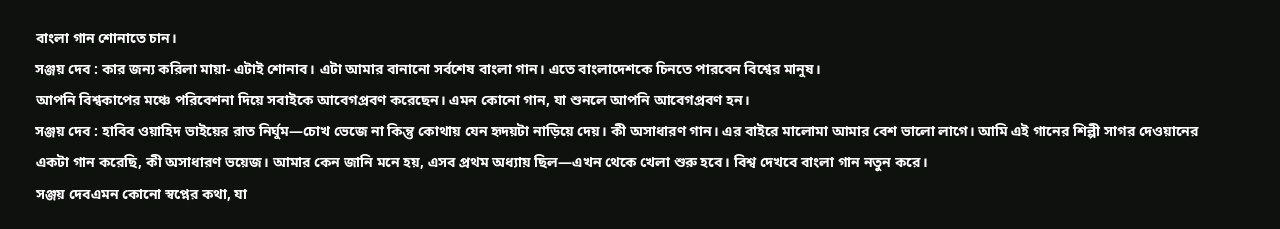বাংলা গান শোনাতে চান।
সঞ্জয় দেব : কার জন্য করিলা মায়া- এটাই শোনাব। এটা আমার বানানো সর্বশেষ বাংলা গান। এতে বাংলাদেশকে চিনতে পারবেন বিশ্বের মানুষ।
আপনি বিশ্বকাপের মঞ্চে পরিবেশনা দিয়ে সবাইকে আবেগপ্রবণ করেছেন। এমন কোনো গান, যা শুনলে আপনি আবেগপ্রবণ হন।
সঞ্জয় দেব : হাবিব ওয়াহিদ ভাইয়ের রাত নির্ঘুম—চোখ ভেজে না কিন্তু কোথায় যেন হৃদয়টা নাড়িয়ে দেয়। কী অসাধারণ গান। এর বাইরে মালোমা আমার বেশ ভালো লাগে। আমি এই গানের শিল্পী সাগর দেওয়ানের একটা গান করেছি, কী অসাধারণ ভয়েজ। আমার কেন জানি মনে হয়, এসব প্রথম অধ্যায় ছিল—এখন থেকে খেলা শুরু হবে। বিশ্ব দেখবে বাংলা গান নতুন করে।
সঞ্জয় দেবএমন কোনো স্বপ্নের কথা, যা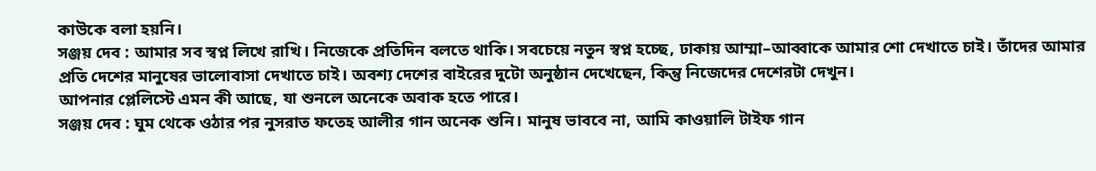কাউকে বলা হয়নি।
সঞ্জয় দেব : আমার সব স্বপ্ন লিখে রাখি। নিজেকে প্রতিদিন বলতে থাকি। সবচেয়ে নতুন স্বপ্ন হচ্ছে, ঢাকায় আম্মা–আব্বাকে আমার শো দেখাতে চাই। তাঁদের আমার প্রতি দেশের মানুষের ভালোবাসা দেখাতে চাই। অবশ্য দেশের বাইরের দুটো অনুষ্ঠান দেখেছেন, কিন্তু নিজেদের দেশেরটা দেখুন।
আপনার প্লেলিস্টে এমন কী আছে, যা শুনলে অনেকে অবাক হতে পারে।
সঞ্জয় দেব : ঘুম থেকে ওঠার পর নুসরাত ফতেহ আলীর গান অনেক শুনি। মানুষ ভাববে না, আমি কাওয়ালি টাইফ গান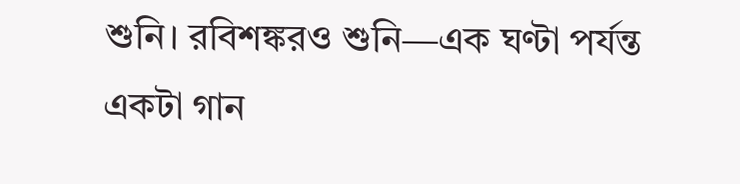শুনি। রবিশঙ্করও শুনি—এক ঘণ্টা পর্যন্ত একটা গান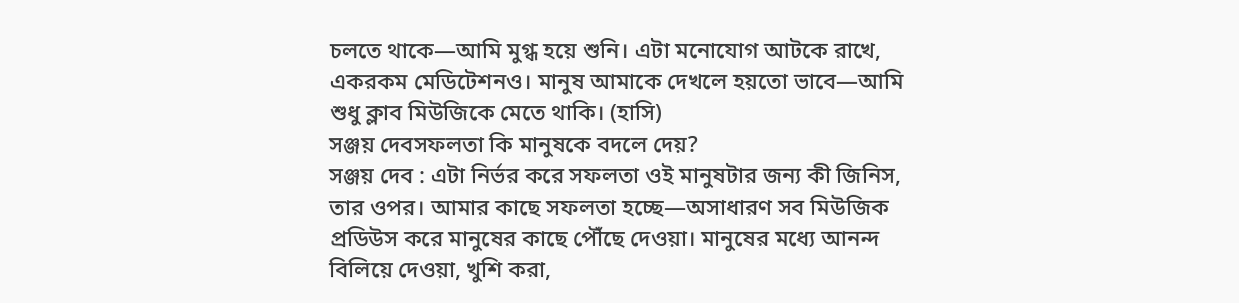চলতে থাকে—আমি মুগ্ধ হয়ে শুনি। এটা মনোযোগ আটকে রাখে, একরকম মেডিটেশনও। মানুষ আমাকে দেখলে হয়তো ভাবে—আমি শুধু ক্লাব মিউজিকে মেতে থাকি। (হাসি)
সঞ্জয় দেবসফলতা কি মানুষকে বদলে দেয়?
সঞ্জয় দেব : এটা নির্ভর করে সফলতা ওই মানুষটার জন্য কী জিনিস, তার ওপর। আমার কাছে সফলতা হচ্ছে—অসাধারণ সব মিউজিক প্রডিউস করে মানুষের কাছে পৌঁছে দেওয়া। মানুষের মধ্যে আনন্দ বিলিয়ে দেওয়া, খুশি করা,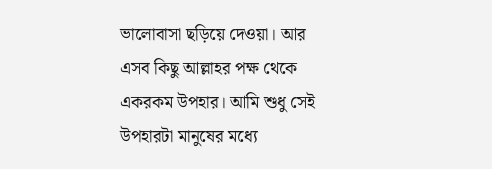ভালোবাসা ছড়িয়ে দেওয়া। আর এসব কিছু আল্লাহর পক্ষ থেকে একরকম উপহার। আমি শুধু সেই উপহারটা মানুষের মধ্যে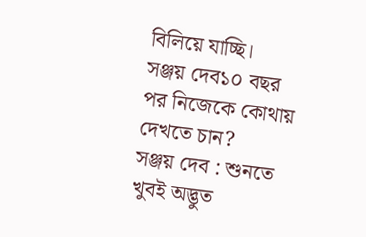বিলিয়ে যাচ্ছি।
সঞ্জয় দেব১০ বছর পর নিজেকে কোথায় দেখতে চান?
সঞ্জয় দেব : শুনতে খুবই অদ্ভুত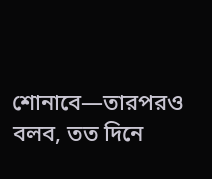শোনাবে—তারপরও বলব, তত দিনে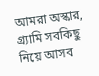আমরা অস্কার, গ্র্যামি সবকিছু নিয়ে আসব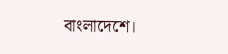বাংলাদেশে।